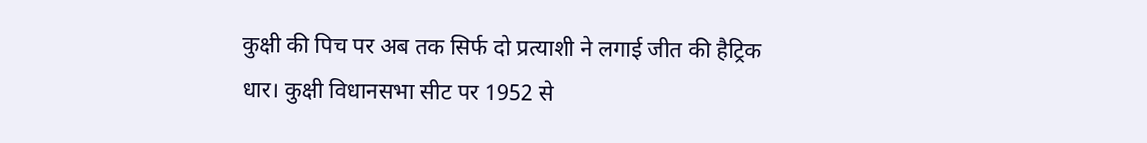कुक्षी की पिच पर अब तक सिर्फ दो प्रत्याशी ने लगाई जीत की हैट्रिक
धार। कुक्षी विधानसभा सीट पर 1952 से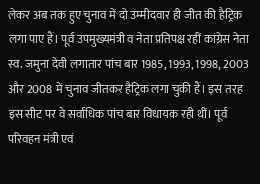लेकर अब तक हुए चुनाव में दो उम्मीदवार ही जीत की हैट्रिक लगा पाए हैं। पूर्व उपमुख्यमंत्री व नेता प्रतिपक्ष रहीं कांग्रेस नेता स्व. जमुना देवी लगातार पांच बार 1985, 1993, 1998, 2003 और 2008 में चुनाव जीतकर हैट्रिक लगा चुकी हैं। इस तरह इस सीट पर वे सर्वाधिक पांच बार विधायक रही थीं। पूर्व परिवहन मंत्री एवं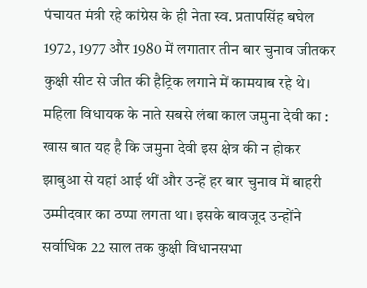पंचायत मंत्री रहे कांग्रेस के ही नेता स्व. प्रतापसिंह बघेल 1972, 1977 और 1980 में लगातार तीन बार चुनाव जीतकर कुक्षी सीट से जीत की हैट्रिक लगाने में कामयाब रहे थे।
महिला विधायक के नाते सबसे लंबा काल जमुना देवी का : खास बात यह है कि जमुना देवी इस क्षेत्र की न होकर झाबुआ से यहां आई थीं और उन्हें हर बार चुनाव में बाहरी उम्मीदवार का ठप्पा लगता था। इसके बावजूद उन्होंने सर्वाधिक 22 साल तक कुक्षी विधानसभा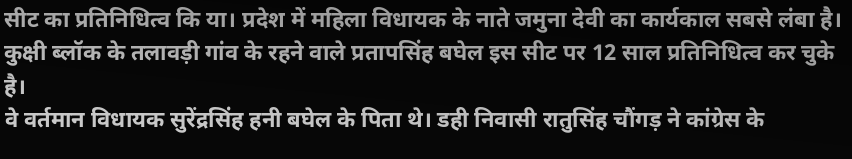सीट का प्रतिनिधित्व कि या। प्रदेश में महिला विधायक के नाते जमुना देवी का कार्यकाल सबसे लंबा है। कुक्षी ब्लॉक के तलावड़ी गांव के रहने वाले प्रतापसिंह बघेल इस सीट पर 12 साल प्रतिनिधित्व कर चुके है।
वे वर्तमान विधायक सुरेंद्रसिंह हनी बघेल के पिता थे। डही निवासी रातुसिंह चौंगड़ ने कांग्रेस के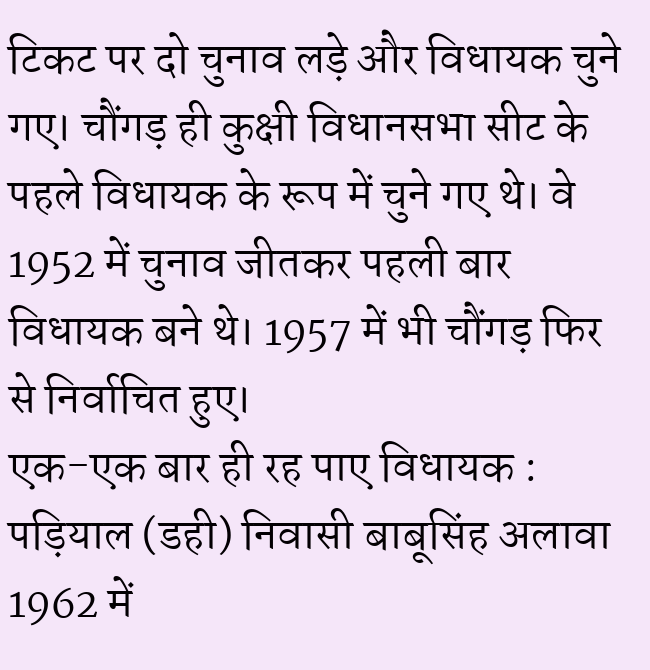टिकट पर दो चुनाव लड़े और विधायक चुने गए। चौंगड़ ही कुक्षी विधानसभा सीट के पहले विधायक के रूप में चुने गए थे। वे 1952 में चुनाव जीतकर पहली बार विधायक बने थे। 1957 में भी चौंगड़ फिर से निर्वाचित हुए।
एक-एक बार ही रह पाए विधायक : पड़ियाल (डही) निवासी बाबूसिंह अलावा 1962 में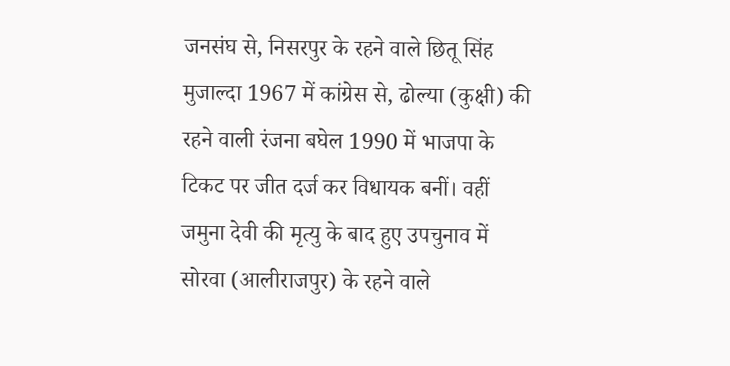जनसंघ से, निसरपुर के रहने वाले छितू सिंह मुजाल्दा 1967 में कांग्रेस से, ढोल्या (कुक्षी) की रहने वाली रंजना बघेल 1990 में भाजपा के टिकट पर जीत दर्ज कर विधायक बनीं। वहीं जमुना देवी की मृत्यु के बाद हुए उपचुनाव में सोरवा (आलीराजपुर) के रहने वाले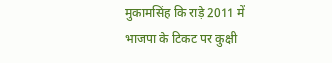मुकामसिंह कि राड़े 2011 में भाजपा के टिकट पर कुक्षी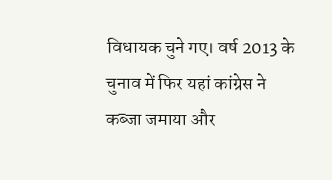विधायक चुने गए। वर्ष 2013 के चुनाव में फिर यहां कांग्रेस ने कब्जा जमाया और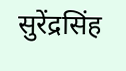सुरेंद्रसिंह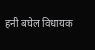हनी बघेल विधायक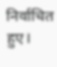निर्वाचित हुए।